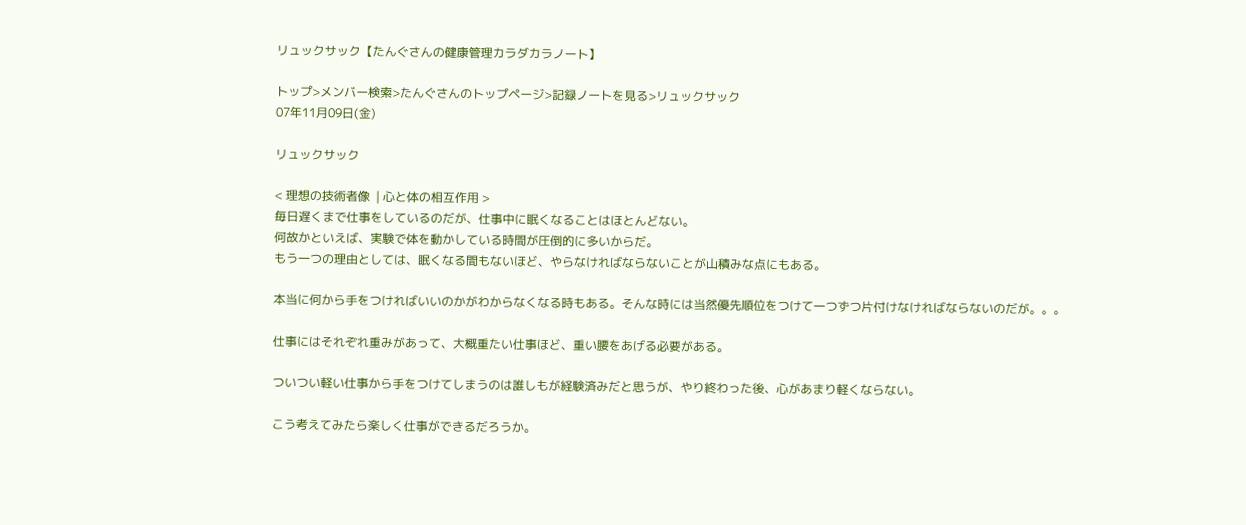リュックサック【たんぐさんの健康管理カラダカラノート】

トップ>メンバー検索>たんぐさんのトップページ>記録ノートを見る>リュックサック
07年11月09日(金)

リュックサック

< 理想の技術者像  | 心と体の相互作用 >
毎日遅くまで仕事をしているのだが、仕事中に眠くなることはほとんどない。
何故かといえば、実験で体を動かしている時間が圧倒的に多いからだ。
もう一つの理由としては、眠くなる間もないほど、やらなければならないことが山積みな点にもある。

本当に何から手をつければいいのかがわからなくなる時もある。そんな時には当然優先順位をつけて一つずつ片付けなければならないのだが。。。

仕事にはそれぞれ重みがあって、大概重たい仕事ほど、重い腰をあげる必要がある。

ついつい軽い仕事から手をつけてしまうのは誰しもが経験済みだと思うが、やり終わった後、心があまり軽くならない。

こう考えてみたら楽しく仕事ができるだろうか。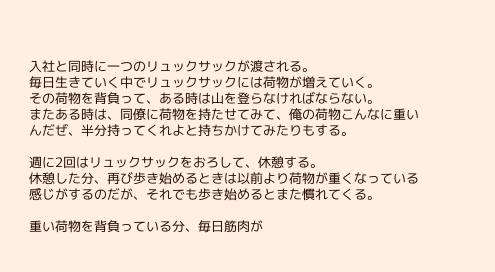入社と同時に一つのリュックサックが渡される。
毎日生きていく中でリュックサックには荷物が増えていく。
その荷物を背負って、ある時は山を登らなければならない。
またある時は、同僚に荷物を持たせてみて、俺の荷物こんなに重いんだぜ、半分持ってくれよと持ちかけてみたりもする。

週に2回はリュックサックをおろして、休憩する。
休憩した分、再び歩き始めるときは以前より荷物が重くなっている感じがするのだが、それでも歩き始めるとまた慣れてくる。

重い荷物を背負っている分、毎日筋肉が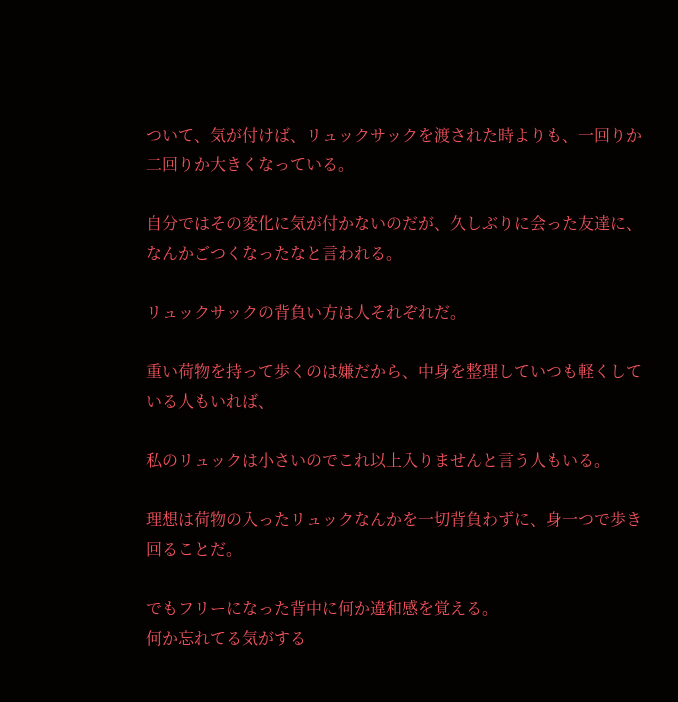ついて、気が付けば、リュックサックを渡された時よりも、一回りか二回りか大きくなっている。

自分ではその変化に気が付かないのだが、久しぶりに会った友達に、なんかごつくなったなと言われる。

リュックサックの背負い方は人それぞれだ。

重い荷物を持って歩くのは嫌だから、中身を整理していつも軽くしている人もいれば、

私のリュックは小さいのでこれ以上入りませんと言う人もいる。

理想は荷物の入ったリュックなんかを一切背負わずに、身一つで歩き回ることだ。

でもフリーになった背中に何か違和感を覚える。
何か忘れてる気がする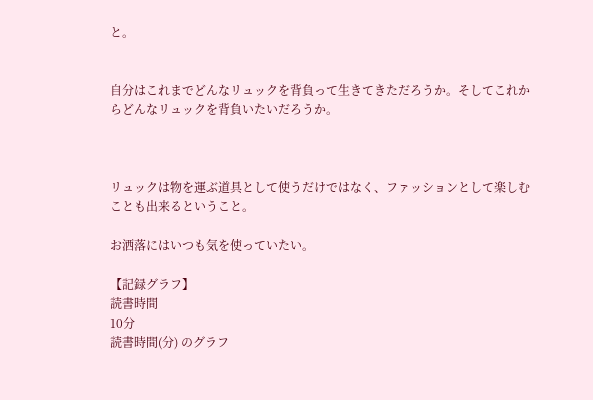と。


自分はこれまでどんなリュックを背負って生きてきただろうか。そしてこれからどんなリュックを背負いたいだろうか。



リュックは物を運ぶ道具として使うだけではなく、ファッションとして楽しむことも出来るということ。

お洒落にはいつも気を使っていたい。

【記録グラフ】
読書時間
10分
読書時間(分) のグラフ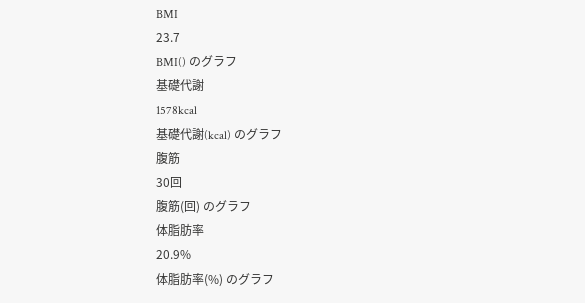BMI
23.7
BMI() のグラフ
基礎代謝
1578kcal
基礎代謝(kcal) のグラフ
腹筋
30回
腹筋(回) のグラフ
体脂肪率
20.9%
体脂肪率(%) のグラフ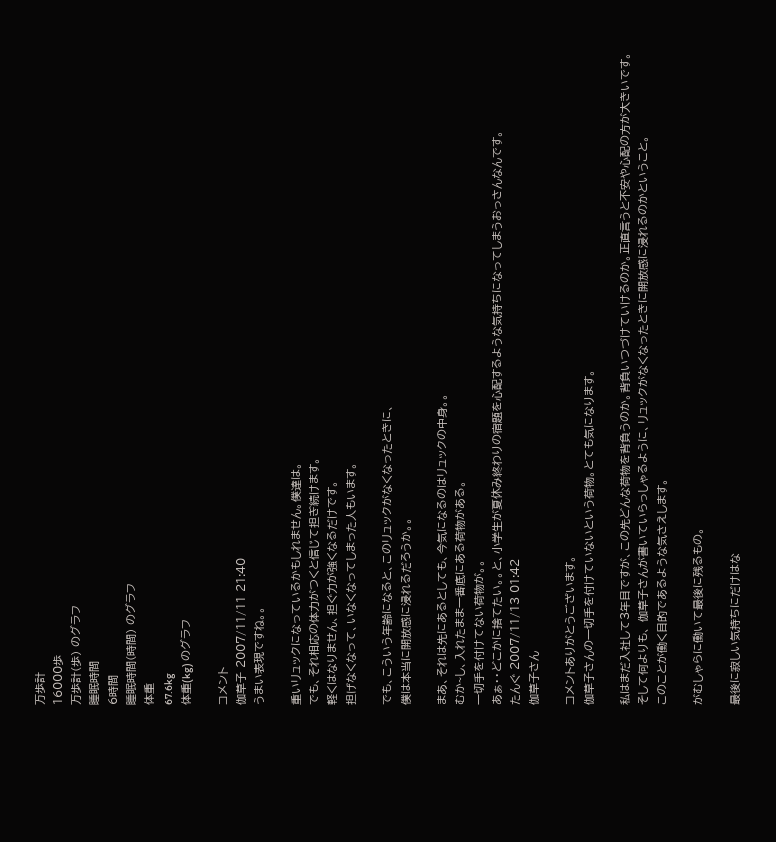万歩計
16000歩
万歩計(歩) のグラフ
睡眠時間
6時間
睡眠時間(時間) のグラフ
体重
67.6kg
体重(kg) のグラフ

コメント
伽草子 2007/11/11 21:40
うまい表現ですね。。

重いリュックになっているかもしれません。僕達は。
でも、それ相応の体力がつくと信じて担ぎ続けます。
軽くはなりません、担ぐ力が強くなるだけです。
担げなくなって、いなくなってしまった人もいます。

でも、こういう年齢になると、このリュックがなくなったときに、
僕は本当に開放感に浸れるだろうか。。

まあ、それは先にあるとしても、今気になるのはリュックの中身。。
むか~し、入れたまま一番底にある荷物がある。
一切手を付けてない荷物が。。
あぁ・・どこかに捨てたい。。と、小学生が夏休み終わりの宿題を心配するような気持ちになってしまうおっさんなんです。
たんぐ 2007/11/13 01:42
伽草子さん

コメントありがとうございます。
伽草子さんの一切手を付けていないという荷物。とても気になります。

私はまだ入社して3年目ですが、この先どんな荷物を背負うのか。背負いつづけていけるのか。正直言うと不安や心配の方が大きいです。
そして何よりも、 伽草子さんが書いていらっしゃるように、リュックがなくなったときに開放感に浸れるのかということ。
このことが働く目的であるような気さえします。

がむしゃらに働いて最後に残るもの。

最後に寂しい気持ちにだけはな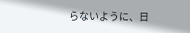らないように、日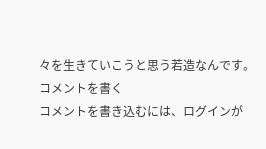々を生きていこうと思う若造なんです。
コメントを書く
コメントを書き込むには、ログインが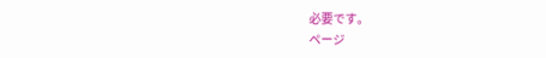必要です。
ページ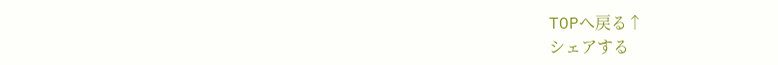TOPへ戻る↑
シェアする